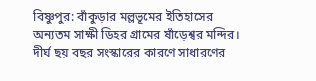বিষ্ণুপুর: বাঁকুড়ার মল্লভূমের ইতিহাসের অন্যতম সাক্ষী ডিহর গ্রামের ষাঁড়েশ্বর মন্দির। দীর্ঘ ছয় বছর সংস্কারের কারণে সাধারণের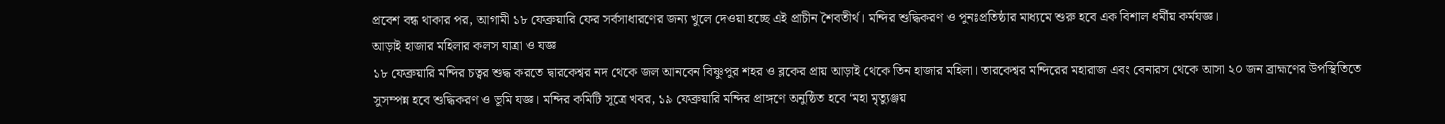প্রবেশ বন্ধ থাকার পর, আগামী ১৮ ফেব্রুয়ারি ফের সর্বসাধারণের জন্য খুলে দেওয়া হচ্ছে এই প্রাচীন শৈবতীর্থ। মন্দির শুদ্ধিকরণ ও পুনঃপ্রতিষ্ঠার মাধ্যমে শুরু হবে এক বিশাল ধর্মীয় কর্মযজ্ঞ।
আড়াই হাজার মহিলার কলস যাত্রা ও যজ্ঞ
১৮ ফেব্রুয়ারি মন্দির চত্বর শুদ্ধ করতে দ্বারকেশ্বর নদ থেকে জল আনবেন বিষ্ণুপুর শহর ও ব্লকের প্রায় আড়াই থেকে তিন হাজার মহিলা। তারকেশ্বর মন্দিরের মহারাজ এবং বেনারস থেকে আসা ২০ জন ব্রাহ্মণের উপস্থিতিতে সুসম্পন্ন হবে শুদ্ধিকরণ ও ভূমি যজ্ঞ। মন্দির কমিটি সূত্রে খবর, ১৯ ফেব্রুয়ারি মন্দির প্রাঙ্গণে অনুষ্ঠিত হবে ‘মহা মৃত্যুঞ্জয়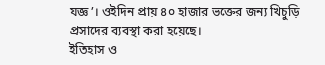যজ্ঞ’। ওইদিন প্রায় ৪০ হাজার ভক্তের জন্য খিচুড়ি প্রসাদের ব্যবস্থা করা হয়েছে।
ইতিহাস ও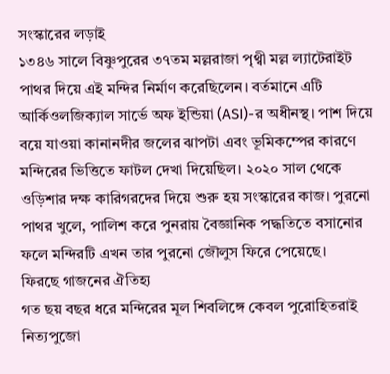সংস্কারের লড়াই
১৩৪৬ সালে বিষ্ণুপুরের ৩৭তম মল্লরাজা পৃথ্বী মল্ল ল্যাটেরাইট পাথর দিয়ে এই মন্দির নির্মাণ করেছিলেন। বর্তমানে এটি আর্কিওলজিক্যাল সার্ভে অফ ইন্ডিয়া (ASI)-র অধীনস্থ। পাশ দিয়ে বয়ে যাওয়া কানানদীর জলের ঝাপটা এবং ভূমিকম্পের কারণে মন্দিরের ভিত্তিতে ফাটল দেখা দিয়েছিল। ২০২০ সাল থেকে ওড়িশার দক্ষ কারিগরদের দিয়ে শুরু হয় সংস্কারের কাজ। পুরনো পাথর খুলে, পালিশ করে পুনরায় বৈজ্ঞানিক পদ্ধতিতে বসানোর ফলে মন্দিরটি এখন তার পুরনো জৌলুস ফিরে পেয়েছে।
ফিরছে গাজনের ঐতিহ্য
গত ছয় বছর ধরে মন্দিরের মূল শিবলিঙ্গে কেবল পুরোহিতরাই নিত্যপুজো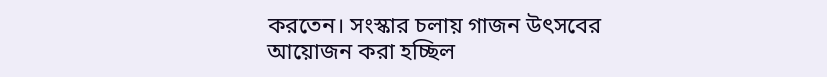করতেন। সংস্কার চলায় গাজন উৎসবের আয়োজন করা হচ্ছিল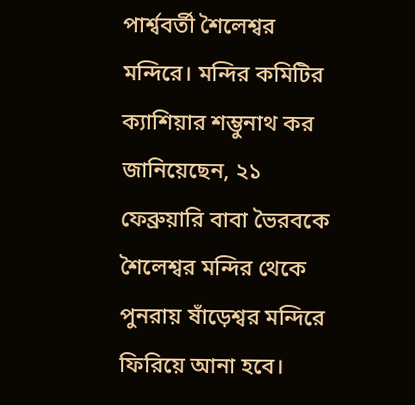পার্শ্ববর্তী শৈলেশ্বর মন্দিরে। মন্দির কমিটির ক্যাশিয়ার শম্ভুনাথ কর জানিয়েছেন, ২১ ফেব্রুয়ারি বাবা ভৈরবকে শৈলেশ্বর মন্দির থেকে পুনরায় ষাঁড়েশ্বর মন্দিরে ফিরিয়ে আনা হবে।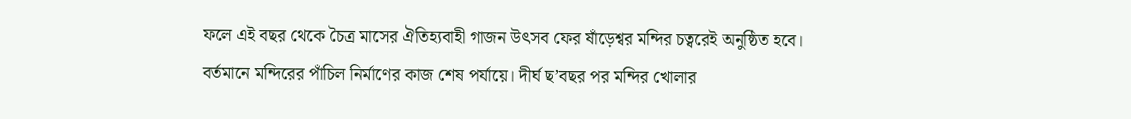ফলে এই বছর থেকে চৈত্র মাসের ঐতিহ্যবাহী গাজন উৎসব ফের ষাঁড়েশ্বর মন্দির চত্বরেই অনুষ্ঠিত হবে।
বর্তমানে মন্দিরের পাঁচিল নির্মাণের কাজ শেষ পর্যায়ে। দীর্ঘ ছ’বছর পর মন্দির খোলার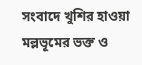সংবাদে খুশির হাওয়া মল্লভূমের ভক্ত ও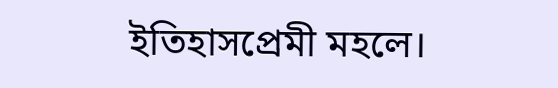ইতিহাসপ্রেমী মহলে।